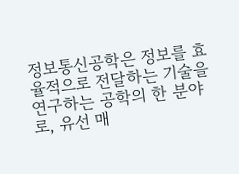정보통신공학은 정보를 효율적으로 전달하는 기술을 연구하는 공학의 한 분야로, 유선 매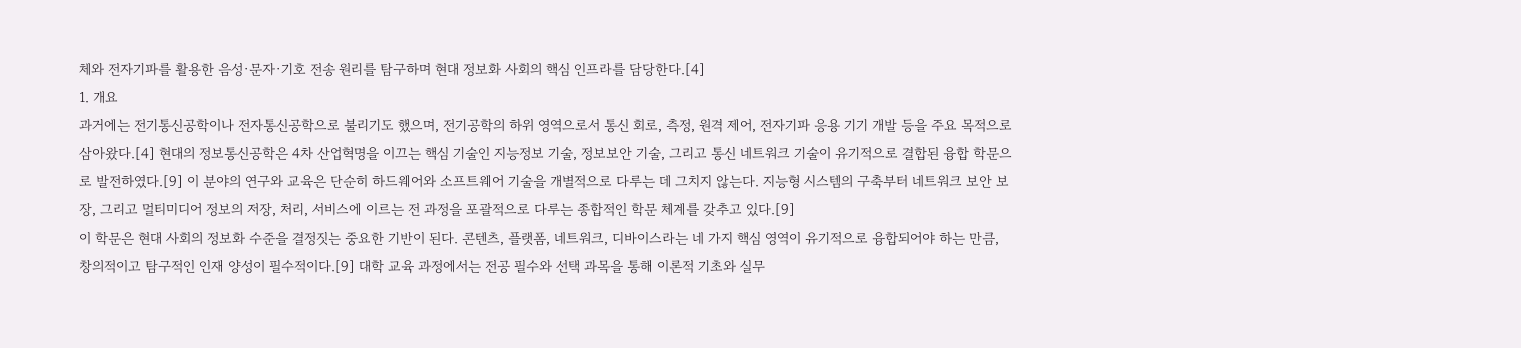체와 전자기파를 활용한 음성·문자·기호 전송 원리를 탐구하며 현대 정보화 사회의 핵심 인프라를 담당한다.[4]
1. 개요
과거에는 전기통신공학이나 전자통신공학으로 불리기도 했으며, 전기공학의 하위 영역으로서 통신 회로, 측정, 원격 제어, 전자기파 응용 기기 개발 등을 주요 목적으로 삼아왔다.[4] 현대의 정보통신공학은 4차 산업혁명을 이끄는 핵심 기술인 지능정보 기술, 정보보안 기술, 그리고 통신 네트워크 기술이 유기적으로 결합된 융합 학문으로 발전하였다.[9] 이 분야의 연구와 교육은 단순히 하드웨어와 소프트웨어 기술을 개별적으로 다루는 데 그치지 않는다. 지능형 시스템의 구축부터 네트워크 보안 보장, 그리고 멀티미디어 정보의 저장, 처리, 서비스에 이르는 전 과정을 포괄적으로 다루는 종합적인 학문 체계를 갖추고 있다.[9]
이 학문은 현대 사회의 정보화 수준을 결정짓는 중요한 기반이 된다. 콘텐츠, 플랫폼, 네트워크, 디바이스라는 네 가지 핵심 영역이 유기적으로 융합되어야 하는 만큼, 창의적이고 탐구적인 인재 양성이 필수적이다.[9] 대학 교육 과정에서는 전공 필수와 선택 과목을 통해 이론적 기초와 실무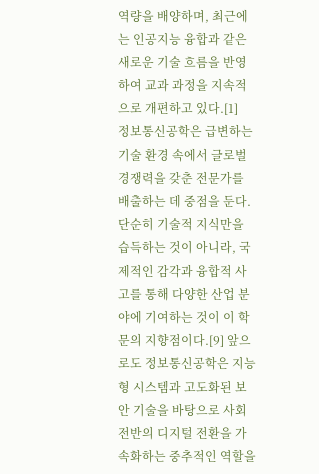역량을 배양하며, 최근에는 인공지능 융합과 같은 새로운 기술 흐름을 반영하여 교과 과정을 지속적으로 개편하고 있다.[1]
정보통신공학은 급변하는 기술 환경 속에서 글로벌 경쟁력을 갖춘 전문가를 배출하는 데 중점을 둔다. 단순히 기술적 지식만을 습득하는 것이 아니라, 국제적인 감각과 융합적 사고를 통해 다양한 산업 분야에 기여하는 것이 이 학문의 지향점이다.[9] 앞으로도 정보통신공학은 지능형 시스템과 고도화된 보안 기술을 바탕으로 사회 전반의 디지털 전환을 가속화하는 중추적인 역할을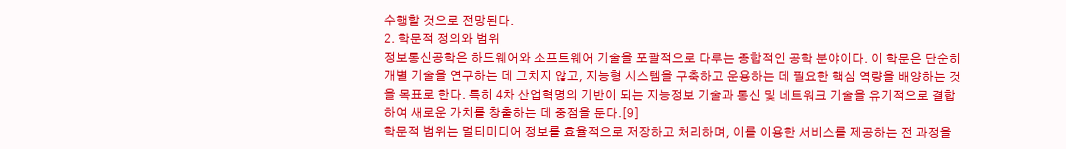수행할 것으로 전망된다.
2. 학문적 정의와 범위
정보통신공학은 하드웨어와 소프트웨어 기술을 포괄적으로 다루는 종합적인 공학 분야이다. 이 학문은 단순히 개별 기술을 연구하는 데 그치지 않고, 지능형 시스템을 구축하고 운용하는 데 필요한 핵심 역량을 배양하는 것을 목표로 한다. 특히 4차 산업혁명의 기반이 되는 지능정보 기술과 통신 및 네트워크 기술을 유기적으로 결합하여 새로운 가치를 창출하는 데 중점을 둔다.[9]
학문적 범위는 멀티미디어 정보를 효율적으로 저장하고 처리하며, 이를 이용한 서비스를 제공하는 전 과정을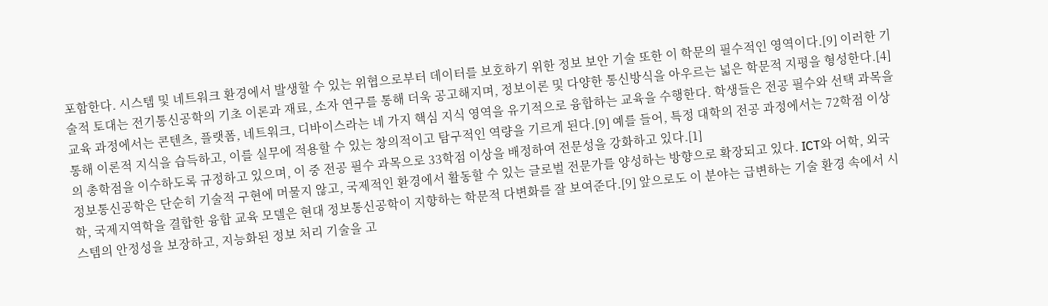포함한다. 시스템 및 네트워크 환경에서 발생할 수 있는 위협으로부터 데이터를 보호하기 위한 정보 보안 기술 또한 이 학문의 필수적인 영역이다.[9] 이러한 기술적 토대는 전기통신공학의 기초 이론과 재료, 소자 연구를 통해 더욱 공고해지며, 정보이론 및 다양한 통신방식을 아우르는 넓은 학문적 지평을 형성한다.[4]
교육 과정에서는 콘텐츠, 플랫폼, 네트워크, 디바이스라는 네 가지 핵심 지식 영역을 유기적으로 융합하는 교육을 수행한다. 학생들은 전공 필수와 선택 과목을 통해 이론적 지식을 습득하고, 이를 실무에 적용할 수 있는 창의적이고 탐구적인 역량을 기르게 된다.[9] 예를 들어, 특정 대학의 전공 과정에서는 72학점 이상의 총학점을 이수하도록 규정하고 있으며, 이 중 전공 필수 과목으로 33학점 이상을 배정하여 전문성을 강화하고 있다.[1]
정보통신공학은 단순히 기술적 구현에 머물지 않고, 국제적인 환경에서 활동할 수 있는 글로벌 전문가를 양성하는 방향으로 확장되고 있다. ICT와 어학, 외국학, 국제지역학을 결합한 융합 교육 모델은 현대 정보통신공학이 지향하는 학문적 다변화를 잘 보여준다.[9] 앞으로도 이 분야는 급변하는 기술 환경 속에서 시스템의 안정성을 보장하고, 지능화된 정보 처리 기술을 고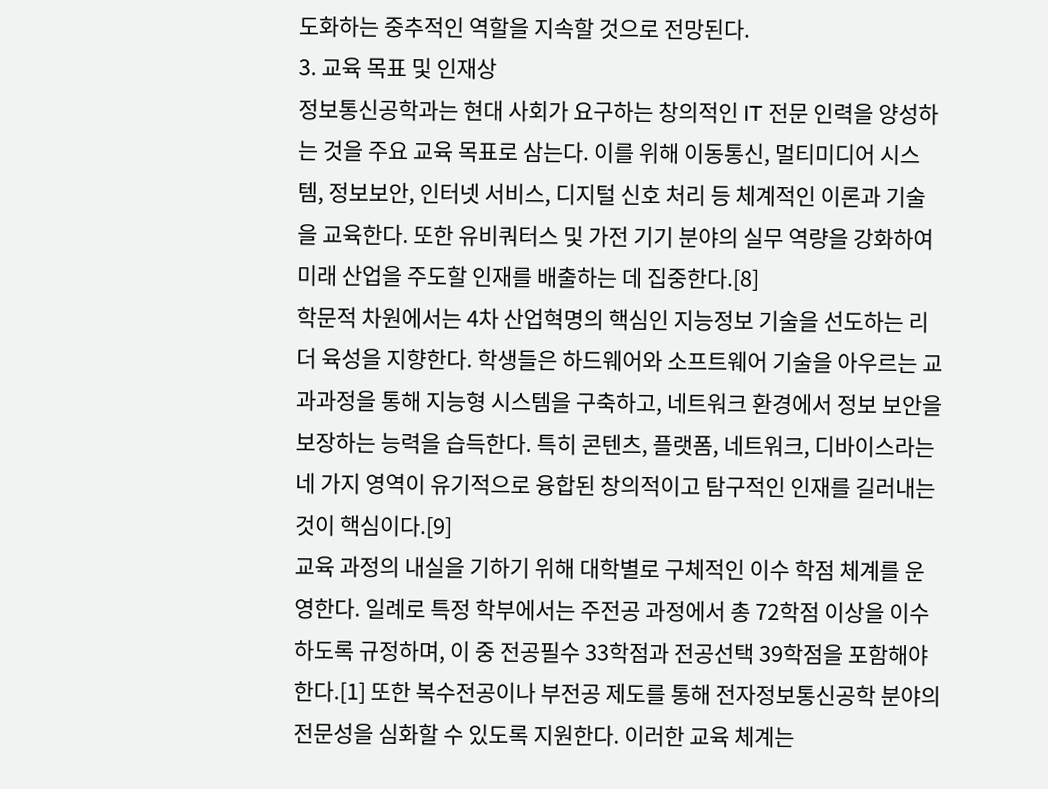도화하는 중추적인 역할을 지속할 것으로 전망된다.
3. 교육 목표 및 인재상
정보통신공학과는 현대 사회가 요구하는 창의적인 IT 전문 인력을 양성하는 것을 주요 교육 목표로 삼는다. 이를 위해 이동통신, 멀티미디어 시스템, 정보보안, 인터넷 서비스, 디지털 신호 처리 등 체계적인 이론과 기술을 교육한다. 또한 유비쿼터스 및 가전 기기 분야의 실무 역량을 강화하여 미래 산업을 주도할 인재를 배출하는 데 집중한다.[8]
학문적 차원에서는 4차 산업혁명의 핵심인 지능정보 기술을 선도하는 리더 육성을 지향한다. 학생들은 하드웨어와 소프트웨어 기술을 아우르는 교과과정을 통해 지능형 시스템을 구축하고, 네트워크 환경에서 정보 보안을 보장하는 능력을 습득한다. 특히 콘텐츠, 플랫폼, 네트워크, 디바이스라는 네 가지 영역이 유기적으로 융합된 창의적이고 탐구적인 인재를 길러내는 것이 핵심이다.[9]
교육 과정의 내실을 기하기 위해 대학별로 구체적인 이수 학점 체계를 운영한다. 일례로 특정 학부에서는 주전공 과정에서 총 72학점 이상을 이수하도록 규정하며, 이 중 전공필수 33학점과 전공선택 39학점을 포함해야 한다.[1] 또한 복수전공이나 부전공 제도를 통해 전자정보통신공학 분야의 전문성을 심화할 수 있도록 지원한다. 이러한 교육 체계는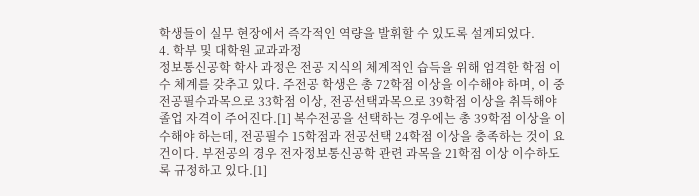학생들이 실무 현장에서 즉각적인 역량을 발휘할 수 있도록 설계되었다.
4. 학부 및 대학원 교과과정
정보통신공학 학사 과정은 전공 지식의 체계적인 습득을 위해 엄격한 학점 이수 체계를 갖추고 있다. 주전공 학생은 총 72학점 이상을 이수해야 하며, 이 중 전공필수과목으로 33학점 이상, 전공선택과목으로 39학점 이상을 취득해야 졸업 자격이 주어진다.[1] 복수전공을 선택하는 경우에는 총 39학점 이상을 이수해야 하는데, 전공필수 15학점과 전공선택 24학점 이상을 충족하는 것이 요건이다. 부전공의 경우 전자정보통신공학 관련 과목을 21학점 이상 이수하도록 규정하고 있다.[1]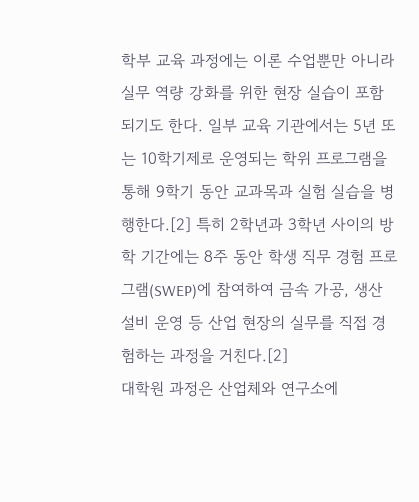학부 교육 과정에는 이론 수업뿐만 아니라 실무 역량 강화를 위한 현장 실습이 포함되기도 한다. 일부 교육 기관에서는 5년 또는 10학기제로 운영되는 학위 프로그램을 통해 9학기 동안 교과목과 실험 실습을 병행한다.[2] 특히 2학년과 3학년 사이의 방학 기간에는 8주 동안 학생 직무 경험 프로그램(SWEP)에 참여하여 금속 가공, 생산 설비 운영 등 산업 현장의 실무를 직접 경험하는 과정을 거친다.[2]
대학원 과정은 산업체와 연구소에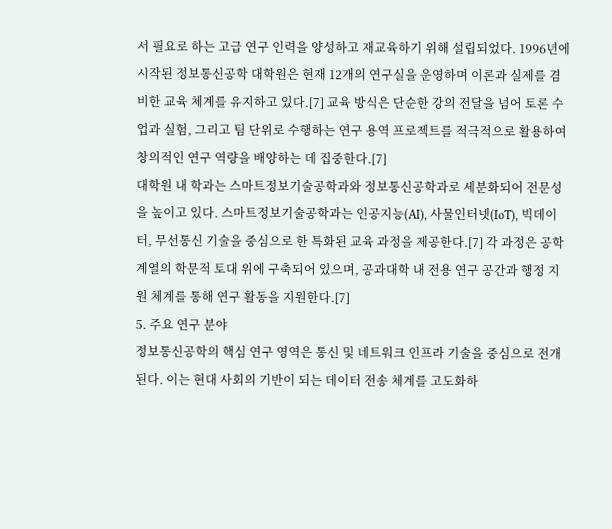서 필요로 하는 고급 연구 인력을 양성하고 재교육하기 위해 설립되었다. 1996년에 시작된 정보통신공학 대학원은 현재 12개의 연구실을 운영하며 이론과 실제를 겸비한 교육 체계를 유지하고 있다.[7] 교육 방식은 단순한 강의 전달을 넘어 토론 수업과 실험, 그리고 팀 단위로 수행하는 연구 용역 프로젝트를 적극적으로 활용하여 창의적인 연구 역량을 배양하는 데 집중한다.[7]
대학원 내 학과는 스마트정보기술공학과와 정보통신공학과로 세분화되어 전문성을 높이고 있다. 스마트정보기술공학과는 인공지능(AI), 사물인터넷(IoT), 빅데이터, 무선통신 기술을 중심으로 한 특화된 교육 과정을 제공한다.[7] 각 과정은 공학 계열의 학문적 토대 위에 구축되어 있으며, 공과대학 내 전용 연구 공간과 행정 지원 체계를 통해 연구 활동을 지원한다.[7]
5. 주요 연구 분야
정보통신공학의 핵심 연구 영역은 통신 및 네트워크 인프라 기술을 중심으로 전개된다. 이는 현대 사회의 기반이 되는 데이터 전송 체계를 고도화하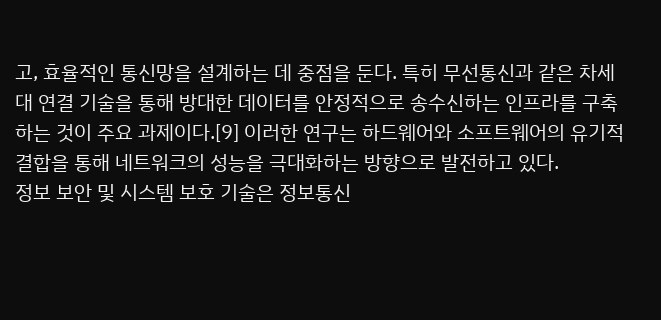고, 효율적인 통신망을 설계하는 데 중점을 둔다. 특히 무선통신과 같은 차세대 연결 기술을 통해 방대한 데이터를 안정적으로 송수신하는 인프라를 구축하는 것이 주요 과제이다.[9] 이러한 연구는 하드웨어와 소프트웨어의 유기적 결합을 통해 네트워크의 성능을 극대화하는 방향으로 발전하고 있다.
정보 보안 및 시스템 보호 기술은 정보통신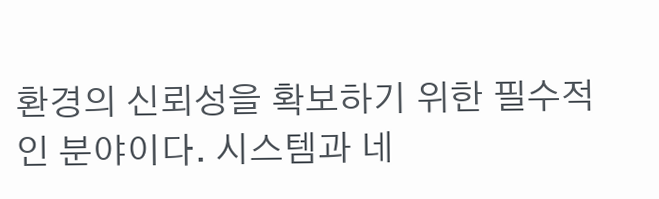환경의 신뢰성을 확보하기 위한 필수적인 분야이다. 시스템과 네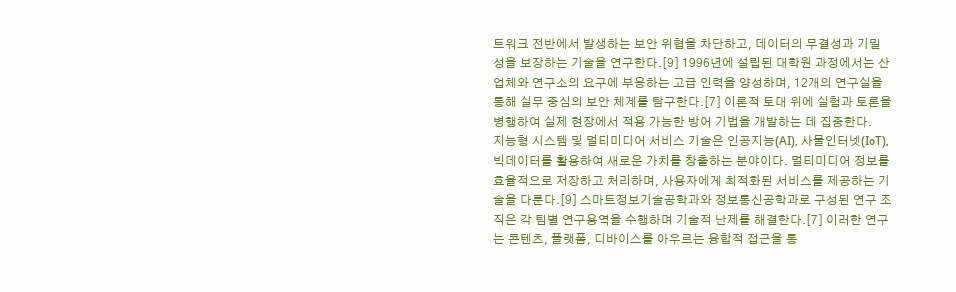트워크 전반에서 발생하는 보안 위협을 차단하고, 데이터의 무결성과 기밀성을 보장하는 기술을 연구한다.[9] 1996년에 설립된 대학원 과정에서는 산업체와 연구소의 요구에 부응하는 고급 인력을 양성하며, 12개의 연구실을 통해 실무 중심의 보안 체계를 탐구한다.[7] 이론적 토대 위에 실험과 토론을 병행하여 실제 현장에서 적용 가능한 방어 기법을 개발하는 데 집중한다.
지능형 시스템 및 멀티미디어 서비스 기술은 인공지능(AI), 사물인터넷(IoT), 빅데이터를 활용하여 새로운 가치를 창출하는 분야이다. 멀티미디어 정보를 효율적으로 저장하고 처리하며, 사용자에게 최적화된 서비스를 제공하는 기술을 다룬다.[9] 스마트정보기술공학과와 정보통신공학과로 구성된 연구 조직은 각 팀별 연구용역을 수행하며 기술적 난제를 해결한다.[7] 이러한 연구는 콘텐츠, 플랫폼, 디바이스를 아우르는 융합적 접근을 통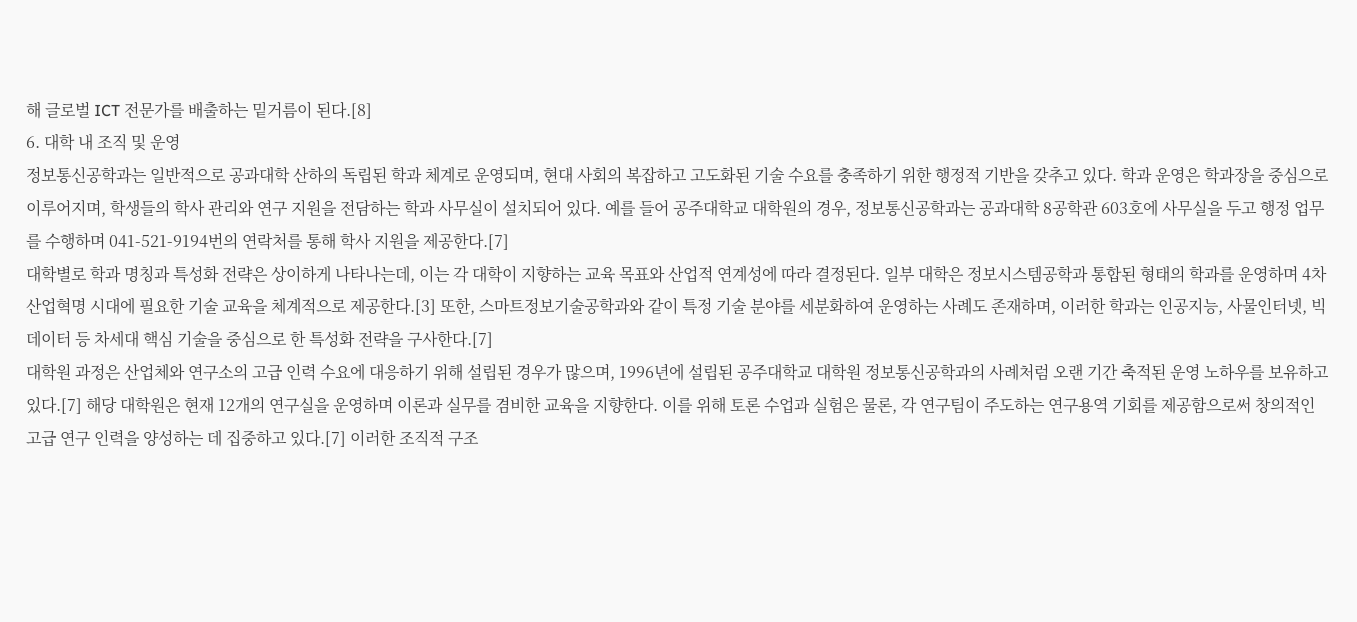해 글로벌 ICT 전문가를 배출하는 밑거름이 된다.[8]
6. 대학 내 조직 및 운영
정보통신공학과는 일반적으로 공과대학 산하의 독립된 학과 체계로 운영되며, 현대 사회의 복잡하고 고도화된 기술 수요를 충족하기 위한 행정적 기반을 갖추고 있다. 학과 운영은 학과장을 중심으로 이루어지며, 학생들의 학사 관리와 연구 지원을 전담하는 학과 사무실이 설치되어 있다. 예를 들어 공주대학교 대학원의 경우, 정보통신공학과는 공과대학 8공학관 603호에 사무실을 두고 행정 업무를 수행하며 041-521-9194번의 연락처를 통해 학사 지원을 제공한다.[7]
대학별로 학과 명칭과 특성화 전략은 상이하게 나타나는데, 이는 각 대학이 지향하는 교육 목표와 산업적 연계성에 따라 결정된다. 일부 대학은 정보시스템공학과 통합된 형태의 학과를 운영하며 4차 산업혁명 시대에 필요한 기술 교육을 체계적으로 제공한다.[3] 또한, 스마트정보기술공학과와 같이 특정 기술 분야를 세분화하여 운영하는 사례도 존재하며, 이러한 학과는 인공지능, 사물인터넷, 빅데이터 등 차세대 핵심 기술을 중심으로 한 특성화 전략을 구사한다.[7]
대학원 과정은 산업체와 연구소의 고급 인력 수요에 대응하기 위해 설립된 경우가 많으며, 1996년에 설립된 공주대학교 대학원 정보통신공학과의 사례처럼 오랜 기간 축적된 운영 노하우를 보유하고 있다.[7] 해당 대학원은 현재 12개의 연구실을 운영하며 이론과 실무를 겸비한 교육을 지향한다. 이를 위해 토론 수업과 실험은 물론, 각 연구팀이 주도하는 연구용역 기회를 제공함으로써 창의적인 고급 연구 인력을 양성하는 데 집중하고 있다.[7] 이러한 조직적 구조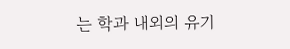는 학과 내외의 유기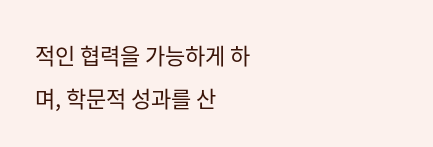적인 협력을 가능하게 하며, 학문적 성과를 산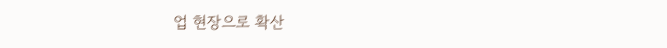업 현장으로 확산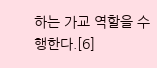하는 가교 역할을 수행한다.[6]